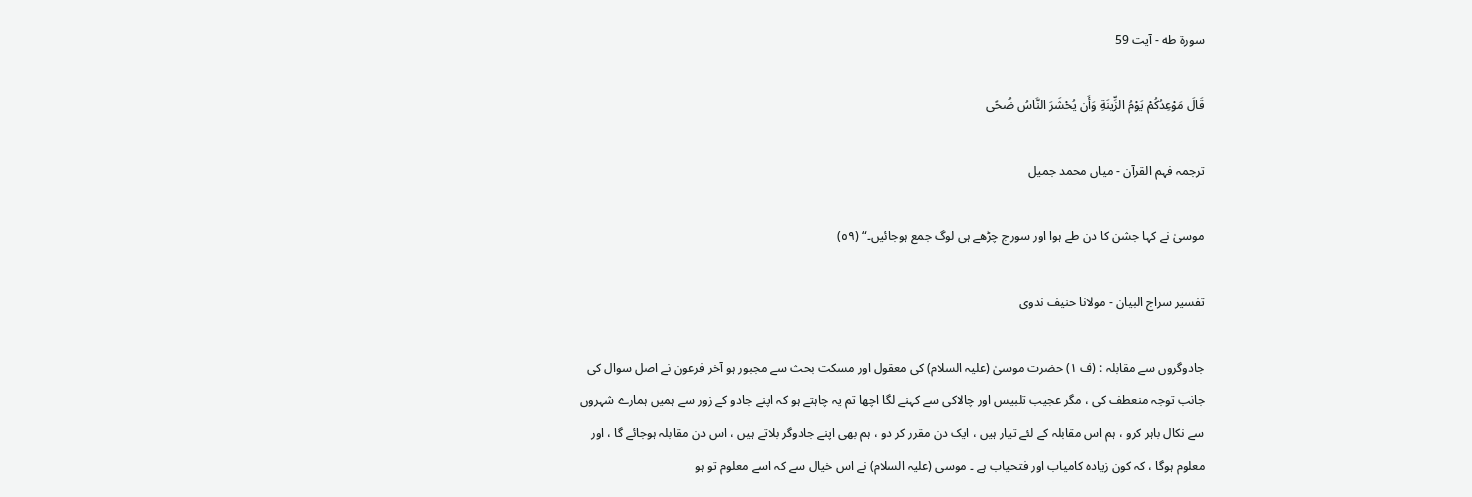سورة طه - آیت 59

قَالَ مَوْعِدُكُمْ يَوْمُ الزِّينَةِ وَأَن يُحْشَرَ النَّاسُ ضُحًى

ترجمہ فہم القرآن - میاں محمد جمیل

موسیٰ نے کہا جشن کا دن طے ہوا اور سورج چڑھے ہی لوگ جمع ہوجائیں۔“ (٥٩)

تفسیر سراج البیان - مولانا حنیف ندوی

جادوگروں سے مقابلہ : (ف ١) حضرت موسیٰ (علیہ السلام) کی معقول اور مسکت بحث سے مجبور ہو آخر فرعون نے اصل سوال کی جانب توجہ منعطف کی ، مگر عجیب تلبیس اور چالاکی سے کہنے لگا اچھا تم یہ چاہتے ہو کہ اپنے جادو کے زور سے ہمیں ہمارے شہروں سے نکال باہر کرو ، ہم اس مقابلہ کے لئے تیار ہیں ، ایک دن مقرر کر دو ، ہم بھی اپنے جادوگر بلاتے ہیں ، اس دن مقابلہ ہوجائے گا ، اور معلوم ہوگا ، کہ کون زیادہ کامیاب اور فتحیاب ہے ۔ موسی (علیہ السلام) نے اس خیال سے کہ اسے معلوم تو ہو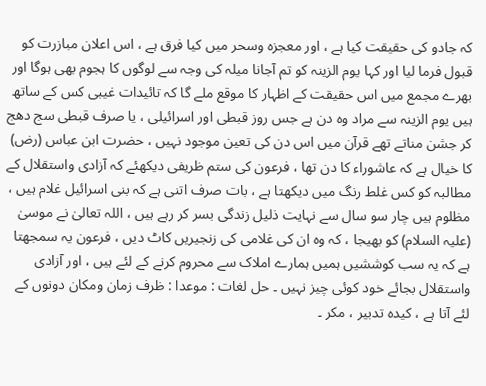کہ جادو کی حقیقت کیا ہے ، اور معجزہ وسحر میں کیا فرق ہے ، اس اعلان مبازرت کو قبول فرما لیا اور کہا یوم الزینہ کو تم آجانا میلہ کی وجہ سے لوگوں کا ہجوم بھی ہوگا اور بھرے مجمع میں اس حقیقت کے اظہار کا موقع ملے گا کہ تائیدات غیبی کس کے ساتھ ہیں یوم الزینہ سے مراد وہ دن ہے جس روز قبطی اور اسرائیلی ، یا صرف قبطی سج دھج کر جشن مناتے تھے قرآن میں اس دن کی تعین موجود نہیں ، حضرت ابن عباس (رض) کا خیال ہے کہ عاشوراء کا دن تھا ، فرعون کی ستم ظریفی دیکھئے کہ آزادی واستقلال کے مطالبہ کو کس غلط رنگ میں دیکھتا ہے ، بات صرف اتنی ہے کہ بنی اسرائیل غلام ہیں ، مظلوم ہیں چار سو سال سے نہایت ذلیل زندگی بسر کر رہے ہیں ، اللہ تعالیٰ نے موسیٰ (علیہ السلام) کو بھیجا ، کہ وہ ان کی غلامی کی زنجیریں کاٹ دیں ، فرعون یہ سمجھتا ہے کہ یہ سب کوششیں ہمیں ہمارے املاک سے محروم کرنے کے لئے ہیں ، اور آزادی واستقلال بجائے خود کوئی چیز نہیں ۔ حل لغات : موعدا : ظرف زمان ومکان دونوں کے لئے آتا ہے ، کیدہ تدبیر ، مکر ۔